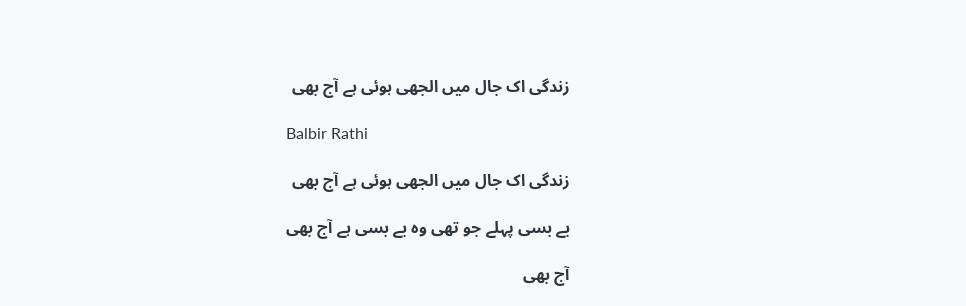زندگی اک جال میں الجھی ہوئی ہے آج بھی

Balbir Rathi

زندگی اک جال میں الجھی ہوئی ہے آج بھی

بے بسی پہلے جو تھی وہ بے بسی ہے آج بھی

آج بھی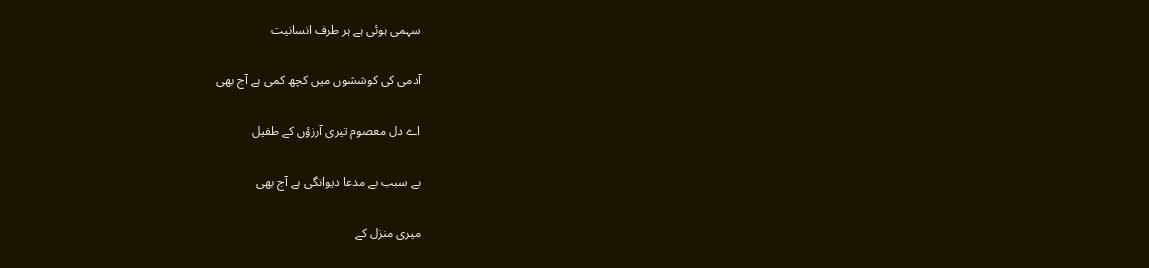سہمی ہوئی ہے ہر طرف انسانیت

آدمی کی کوششوں میں کچھ کمی ہے آج بھی

اے دل معصوم تیری آرزؤں کے طفیل

بے سبب بے مدعا دیوانگی ہے آج بھی

میری منزل کے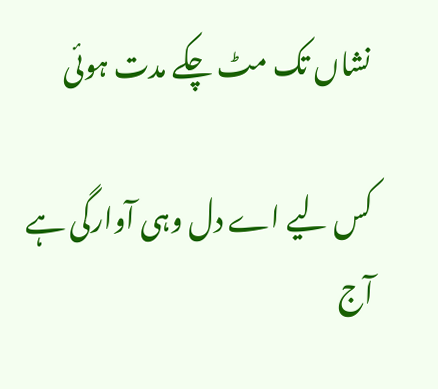نشاں تک مٹ چکے مدت ہوئی

کس لیے اے دل وہی آوارگی ہے آج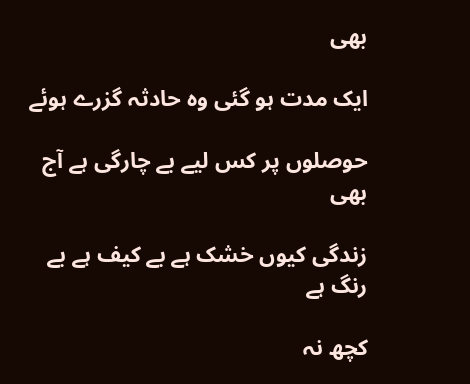بھی

ایک مدت ہو گئی وہ حادثہ گزرے ہوئے

حوصلوں پر کس لیے بے چارگی ہے آج بھی

زندگی کیوں خشک ہے بے کیف ہے بے رنگ ہے

کچھ نہ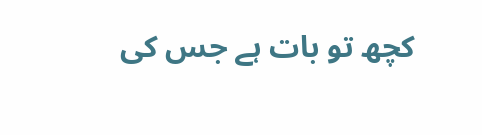کچھ تو بات ہے جس کی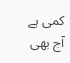کمی ہے آج بھی